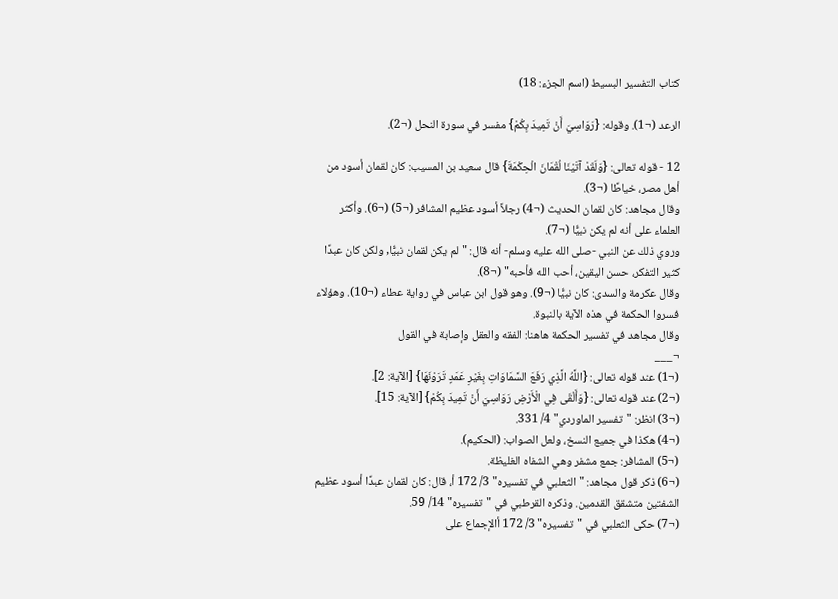كتاب التفسير البسيط (اسم الجزء: 18)

الرعد (¬1). وقوله: {رَوَاسِيَ أَنْ تَمِيدَ بِكُمْ} مفسر في سورة النحل (¬2).

12 - قوله تعالى: {وَلَقَدْ آتَيْنَا لُقْمَانَ الْحِكْمَةَ} قال سعيد بن المسيب: كان لقمان أسود من أهل مصر، خياطًا (¬3).
وقال مجاهد: كان لقمان الحديث (¬4) رجلاً أسود عظيم المشافر (¬5) (¬6). وأكثر العلماء على أنه لم يكن نبيًّا (¬7).
وروي ذلك عن النبي -صلى الله عليه وسلم- أنه قال: "لم يكن لقمان نبيًّا, ولكن كان عبدًا كثير التفكر، حسن اليقين، أحب الله فأحبه" (¬8).
وقال عكرمة والسدى: كان نبيًّا (¬9). وهو قول ابن عباس في رواية عطاء (¬10). وهؤلاء فسروا الحكمة في هذه الآية بالنبوة.
وقال مجاهد في تفسير الحكمة هاهنا: الفقه والعقل وإصابة في القول
¬___
(¬1) عند قوله تعالى: {اللَّهُ الَّذِي رَفَعَ السَّمَاوَاتِ بِغَيْرِ عَمَدٍ تَرَوْنَهَا} [الآية: 2].
(¬2) عند قوله تعالى: {وَأَلْقَى فِي الْأَرْضِ رَوَاسِيَ أَنْ تَمِيدَ بِكُمْ} [الآية: 15].
(¬3) انظر: "تفسير الماوردي" 4/ 331.
(¬4) هكذا في جميع النسخ، ولعل الصواب: (الحكيم).
(¬5) المشافر: جمع مشفر وهي الشفاه الغليظة.
(¬6) ذكر قول مجاهد: "الثعلبي في تفسيره" 3/ 172 أ، قال: كان لقمان عبدًا أسود عظيم الشفتين متشقق القدمين. وذكره القرطبي في "تفسيره" 14/ 59.
(¬7) حكى الثعلبي في "تفسيره" 3/ 172 أالإجماع على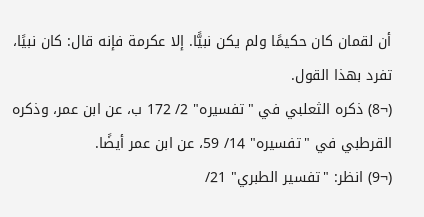أن لقمان كان حكيمًا ولم يكن نبيًّا. إلا عكرمة فإنه قال: كان نبيًا، تفرد بهذا القول.
(¬8) ذكره الثعلبي في "تفسيره" 2/ 172 ب، عن ابن عمر، وذكره القرطبي في "تفسيره" 14/ 59، عن ابن عمر أيضًا.
(¬9) انظر: "تفسير الطبري" 21/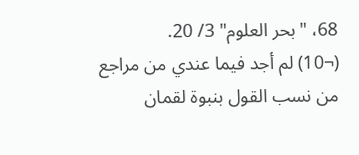68، "بحر العلوم" 3/ 20.
(¬10) لم أجد فيما عندي من مراجع من نسب القول بنبوة لقمان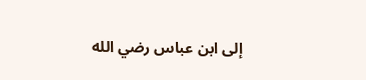إلى ابن عباس رضي الله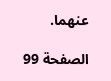عنهما.

الصفحة 99